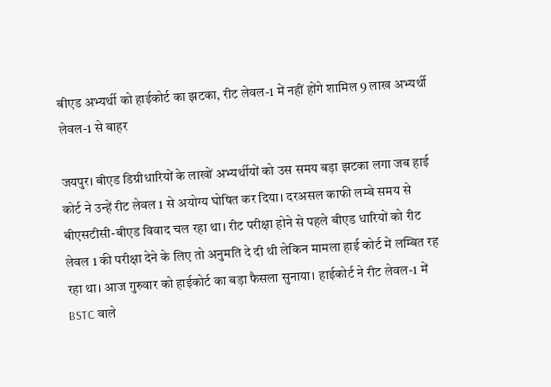बीएड अभ्यर्थी को हाईकोर्ट का झटका, रीट लेवल-1 में नहीं होंगे शामिल 9 लाख अभ्यर्थी लेवल-1 से बाहर

जयपुर। बीएड डिग्रीधारियों के लाखों अभ्यर्थीयों को उस समय बड़ा झटका लगा जब हाई कोर्ट ने उन्हें रीट लेवल 1 से अयोग्य घोषित कर दिया। दरअसल काफी लम्बे समय से बीएसटीसी-बीएड विवाद चल रहा था। रीट परीक्षा होने से पहले बीएड धारियों को रीट लेवल 1 की परीक्षा देने के लिए तो अनुमति दे दी थी लेकिन मामला हाई कोर्ट में लम्बित रह रहा था। आज गुरुवार को हाईकोर्ट का बड़ा फैसला सुनाया। हाईकोर्ट ने रीट लेवल-1 में BSTC वाले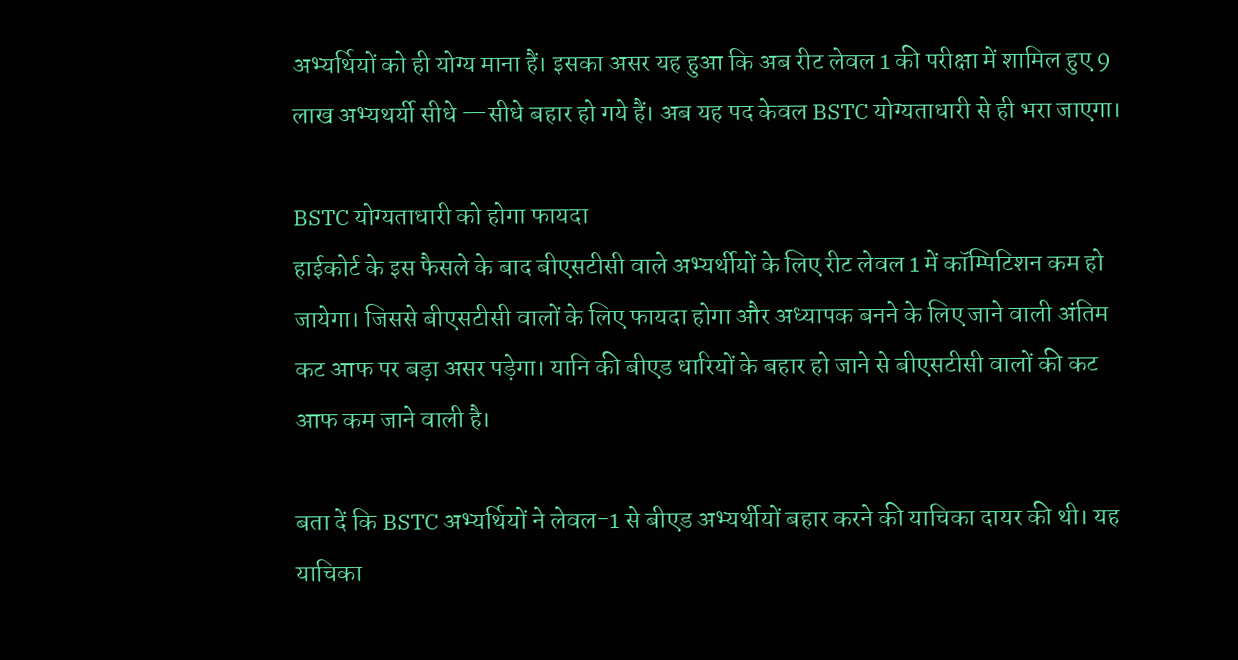अभ्यर्थियों को ही योग्य माना हैं। इसका असर यह हुआ कि अब रीट लेवल 1 की परीक्षा में शामिल हुए 9 लाख अभ्यथर्यी सीधे —सीधे बहार हो गये हैं। अब यह पद केवल BSTC योग्यताधारी से ही भरा जाएगा।

BSTC योग्यताधारी को होगा फायदा
हाईकोर्ट के इस फैसले के बाद बीएसटीसी वाले अभ्यर्थीयों के लिए रीट लेवल 1 में कॉम्पिटिशन कम हो जायेगा। जिससे बीएसटीसी वालों के लिए फायदा होगा और अध्यापक बनने के लिए जाने वाली अंतिम कट आफ पर बड़ा असर पड़ेगा। यानि की बीएड धारियों के बहार हो जाने से बीएसटीसी वालों की कट आफ कम जाने वाली है।

बता दें कि BSTC अभ्यर्थियों ने लेवल-1 से बीएड अभ्यर्थीयों बहार करने की याचिका दायर की थी। यह याचिका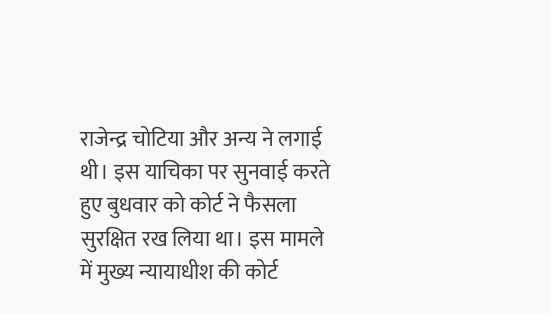राजेन्द्र चोटिया और अन्य ने लगाई थी। इस याचिका पर सुनवाई करते हुए बुधवार को कोर्ट ने फैसला सुरक्षित रख लिया था। इस मामले में मुख्य न्यायाधीश की कोर्ट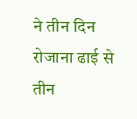ने तीन दिन रोजाना ढाई से तीन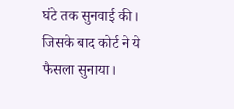घंटे तक सुनवाई की। जिसके बाद कोर्ट ने ये फैसला सुनाया।